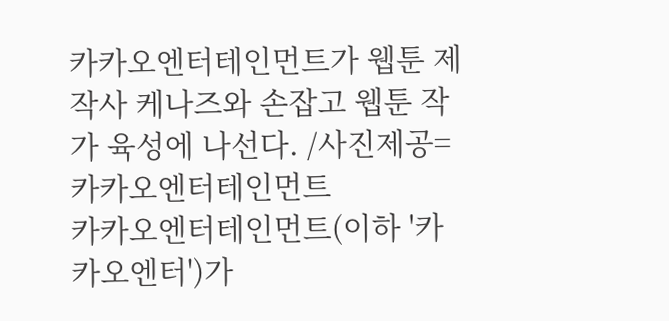카카오엔터테인먼트가 웹툰 제작사 케나즈와 손잡고 웹툰 작가 육성에 나선다. /사진제공=카카오엔터테인먼트
카카오엔터테인먼트(이하 '카카오엔터')가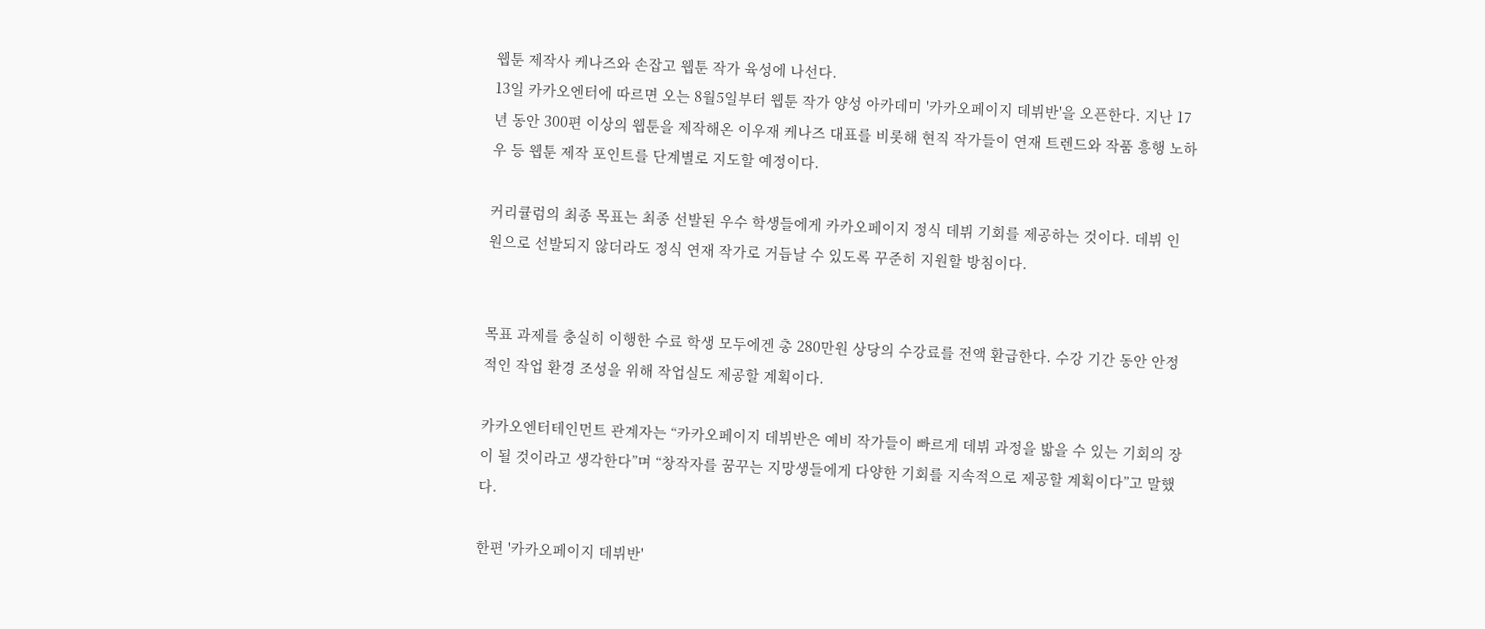웹툰 제작사 케나즈와 손잡고 웹툰 작가 육성에 나선다.
13일 카카오엔터에 따르면 오는 8월5일부터 웹툰 작가 양성 아카데미 '카카오페이지 데뷔반'을 오픈한다. 지난 17년 동안 300편 이상의 웹툰을 제작해온 이우재 케나즈 대표를 비롯해 현직 작가들이 연재 트렌드와 작품 흥행 노하우 등 웹툰 제작 포인트를 단계별로 지도할 예정이다.

커리큘럼의 최종 목표는 최종 선발된 우수 학생들에게 카카오페이지 정식 데뷔 기회를 제공하는 것이다. 데뷔 인원으로 선발되지 않더라도 정식 연재 작가로 거듭날 수 있도록 꾸준히 지원할 방침이다.


목표 과제를 충실히 이행한 수료 학생 모두에겐 총 280만원 상당의 수강료를 전액 환급한다. 수강 기간 동안 안정적인 작업 환경 조성을 위해 작업실도 제공할 계획이다.

카카오엔터테인먼트 관계자는 “카카오페이지 데뷔반은 예비 작가들이 빠르게 데뷔 과정을 밟을 수 있는 기회의 장이 될 것이라고 생각한다”며 “창작자를 꿈꾸는 지망생들에게 다양한 기회를 지속적으로 제공할 계획이다”고 말했다.

한편 '카카오페이지 데뷔반'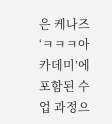은 케나즈 ‘ㅋㅋㅋ아카데미’에 포함된 수업 과정으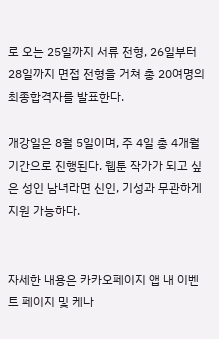로 오는 25일까지 서류 전형, 26일부터 28일까지 면접 전형을 거쳐 총 20여명의 최종합격자를 발표한다.

개강일은 8월 5일이며, 주 4일 총 4개월 기간으로 진행된다. 웹툰 작가가 되고 싶은 성인 남녀라면 신인, 기성과 무관하게 지원 가능하다.


자세한 내용은 카카오페이지 앱 내 이벤트 페이지 및 케나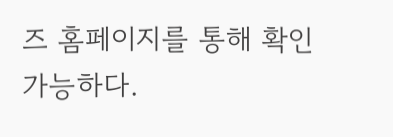즈 홈페이지를 통해 확인 가능하다.